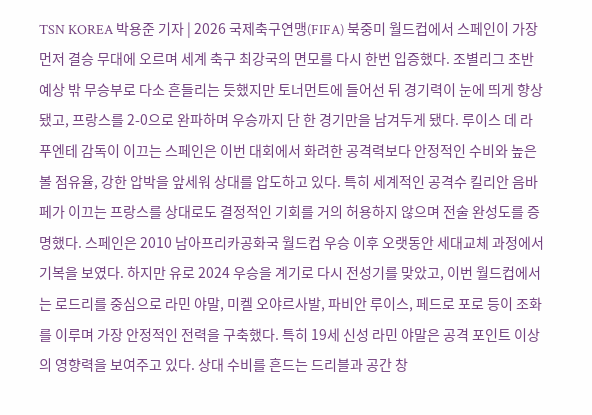TSN KOREA 박용준 기자 | 2026 국제축구연맹(FIFA) 북중미 월드컵에서 스페인이 가장 먼저 결승 무대에 오르며 세계 축구 최강국의 면모를 다시 한번 입증했다. 조별리그 초반 예상 밖 무승부로 다소 흔들리는 듯했지만 토너먼트에 들어선 뒤 경기력이 눈에 띄게 향상됐고, 프랑스를 2-0으로 완파하며 우승까지 단 한 경기만을 남겨두게 됐다. 루이스 데 라 푸엔테 감독이 이끄는 스페인은 이번 대회에서 화려한 공격력보다 안정적인 수비와 높은 볼 점유율, 강한 압박을 앞세워 상대를 압도하고 있다. 특히 세계적인 공격수 킬리안 음바페가 이끄는 프랑스를 상대로도 결정적인 기회를 거의 허용하지 않으며 전술 완성도를 증명했다. 스페인은 2010 남아프리카공화국 월드컵 우승 이후 오랫동안 세대교체 과정에서 기복을 보였다. 하지만 유로 2024 우승을 계기로 다시 전성기를 맞았고, 이번 월드컵에서는 로드리를 중심으로 라민 야말, 미켈 오야르사발, 파비안 루이스, 페드로 포로 등이 조화를 이루며 가장 안정적인 전력을 구축했다. 특히 19세 신성 라민 야말은 공격 포인트 이상의 영향력을 보여주고 있다. 상대 수비를 흔드는 드리블과 공간 창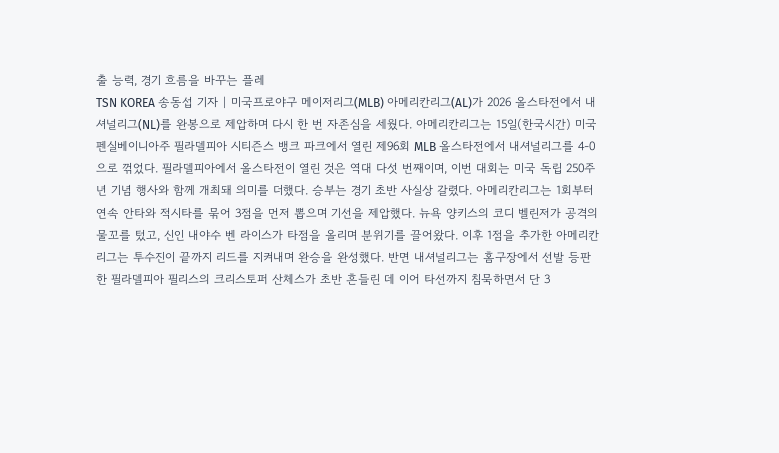출 능력, 경기 흐름을 바꾸는 플레
TSN KOREA 송동섭 기자 | 미국프로야구 메이저리그(MLB) 아메리칸리그(AL)가 2026 올스타전에서 내셔널리그(NL)를 완봉으로 제압하며 다시 한 번 자존심을 세웠다. 아메리칸리그는 15일(한국시간) 미국 펜실베이니아주 필라델피아 시티즌스 뱅크 파크에서 열린 제96회 MLB 올스타전에서 내셔널리그를 4-0으로 꺾었다. 필라델피아에서 올스타전이 열린 것은 역대 다섯 번째이며, 이번 대회는 미국 독립 250주년 기념 행사와 함께 개최돼 의미를 더했다. 승부는 경기 초반 사실상 갈렸다. 아메리칸리그는 1회부터 연속 안타와 적시타를 묶어 3점을 먼저 뽑으며 기선을 제압했다. 뉴욕 양키스의 코디 벨린저가 공격의 물꼬를 텄고, 신인 내야수 벤 라이스가 타점을 올리며 분위기를 끌어왔다. 이후 1점을 추가한 아메리칸리그는 투수진이 끝까지 리드를 지켜내며 완승을 완성했다. 반면 내셔널리그는 홈구장에서 선발 등판한 필라델피아 필리스의 크리스토퍼 산체스가 초반 흔들린 데 이어 타선까지 침묵하면서 단 3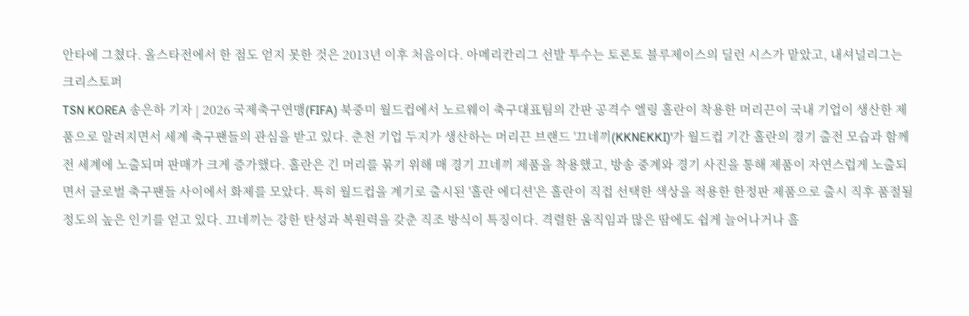안타에 그쳤다. 올스타전에서 한 점도 얻지 못한 것은 2013년 이후 처음이다. 아메리칸리그 선발 투수는 토론토 블루제이스의 딜런 시스가 맡았고, 내셔널리그는 크리스토퍼
TSN KOREA 송은하 기자 | 2026 국제축구연맹(FIFA) 북중미 월드컵에서 노르웨이 축구대표팀의 간판 공격수 엘링 홀란이 착용한 머리끈이 국내 기업이 생산한 제품으로 알려지면서 세계 축구팬들의 관심을 받고 있다. 춘천 기업 두지가 생산하는 머리끈 브랜드 '끄네끼(KKNEKKI)'가 월드컵 기간 홀란의 경기 출전 모습과 함께 전 세계에 노출되며 판매가 크게 증가했다. 홀란은 긴 머리를 묶기 위해 매 경기 끄네끼 제품을 착용했고, 방송 중계와 경기 사진을 통해 제품이 자연스럽게 노출되면서 글로벌 축구팬들 사이에서 화제를 모았다. 특히 월드컵을 계기로 출시된 '홀란 에디션'은 홀란이 직접 선택한 색상을 적용한 한정판 제품으로 출시 직후 품절될 정도의 높은 인기를 얻고 있다. 끄네끼는 강한 탄성과 복원력을 갖춘 직조 방식이 특징이다. 격렬한 움직임과 많은 땀에도 쉽게 늘어나거나 흘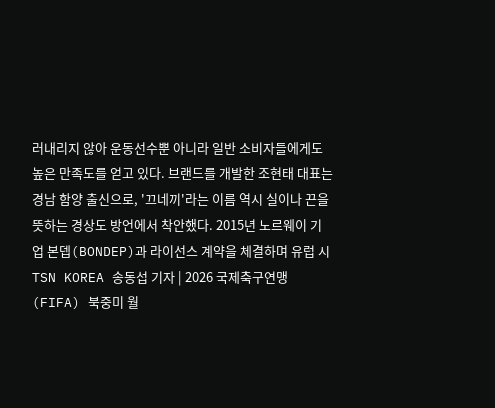러내리지 않아 운동선수뿐 아니라 일반 소비자들에게도 높은 만족도를 얻고 있다. 브랜드를 개발한 조현태 대표는 경남 함양 출신으로, '끄네끼'라는 이름 역시 실이나 끈을 뜻하는 경상도 방언에서 착안했다. 2015년 노르웨이 기업 본뎁(BONDEP)과 라이선스 계약을 체결하며 유럽 시
TSN KOREA 송동섭 기자 | 2026 국제축구연맹(FIFA) 북중미 월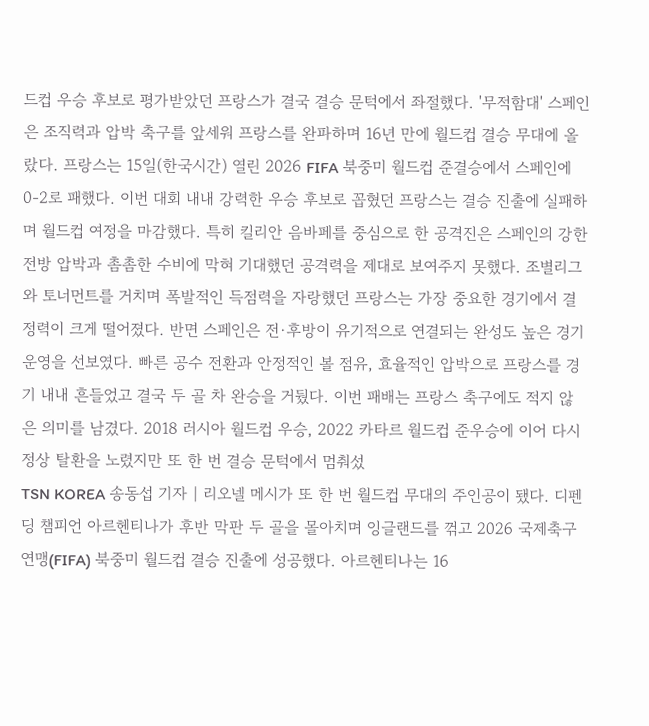드컵 우승 후보로 평가받았던 프랑스가 결국 결승 문턱에서 좌절했다. '무적함대' 스페인은 조직력과 압박 축구를 앞세워 프랑스를 완파하며 16년 만에 월드컵 결승 무대에 올랐다. 프랑스는 15일(한국시간) 열린 2026 FIFA 북중미 월드컵 준결승에서 스페인에 0-2로 패했다. 이번 대회 내내 강력한 우승 후보로 꼽혔던 프랑스는 결승 진출에 실패하며 월드컵 여정을 마감했다. 특히 킬리안 음바페를 중심으로 한 공격진은 스페인의 강한 전방 압박과 촘촘한 수비에 막혀 기대했던 공격력을 제대로 보여주지 못했다. 조별리그와 토너먼트를 거치며 폭발적인 득점력을 자랑했던 프랑스는 가장 중요한 경기에서 결정력이 크게 떨어졌다. 반면 스페인은 전·후방이 유기적으로 연결되는 완성도 높은 경기 운영을 선보였다. 빠른 공수 전환과 안정적인 볼 점유, 효율적인 압박으로 프랑스를 경기 내내 흔들었고 결국 두 골 차 완승을 거뒀다. 이번 패배는 프랑스 축구에도 적지 않은 의미를 남겼다. 2018 러시아 월드컵 우승, 2022 카타르 월드컵 준우승에 이어 다시 정상 탈환을 노렸지만 또 한 번 결승 문턱에서 멈춰섰
TSN KOREA 송동섭 기자 | 리오넬 메시가 또 한 번 월드컵 무대의 주인공이 됐다. 디펜딩 챔피언 아르헨티나가 후반 막판 두 골을 몰아치며 잉글랜드를 꺾고 2026 국제축구연맹(FIFA) 북중미 월드컵 결승 진출에 성공했다. 아르헨티나는 16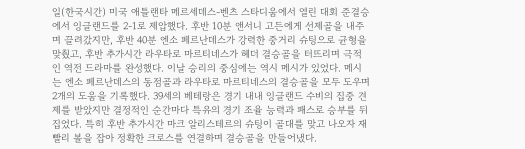일(한국시간) 미국 애틀랜타 메르세데스-벤츠 스타디움에서 열린 대회 준결승에서 잉글랜드를 2-1로 제압했다. 후반 10분 앤서니 고든에게 선제골을 내주며 끌려갔지만, 후반 40분 엔소 페르난데스가 강력한 중거리 슈팅으로 균형을 맞췄고, 후반 추가시간 라우타로 마르티네스가 헤더 결승골을 터뜨리며 극적인 역전 드라마를 완성했다. 이날 승리의 중심에는 역시 메시가 있었다. 메시는 엔소 페르난데스의 동점골과 라우타로 마르티네스의 결승골을 모두 도우며 2개의 도움을 기록했다. 39세의 베테랑은 경기 내내 잉글랜드 수비의 집중 견제를 받았지만 결정적인 순간마다 특유의 경기 조율 능력과 패스로 승부를 뒤집었다. 특히 후반 추가시간 마크 알리스테르의 슈팅이 골대를 맞고 나오자 재빨리 볼을 잡아 정확한 크로스를 연결하며 결승골을 만들어냈다.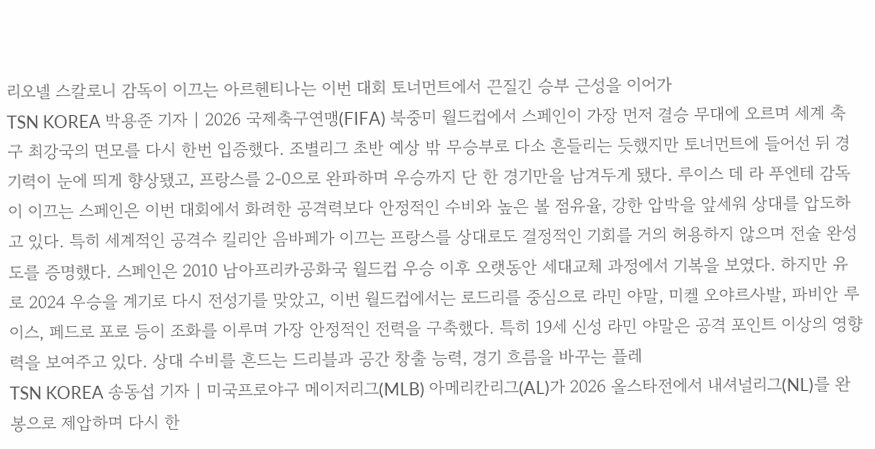리오넬 스칼로니 감독이 이끄는 아르헨티나는 이번 대회 토너먼트에서 끈질긴 승부 근성을 이어가
TSN KOREA 박용준 기자 | 2026 국제축구연맹(FIFA) 북중미 월드컵에서 스페인이 가장 먼저 결승 무대에 오르며 세계 축구 최강국의 면모를 다시 한번 입증했다. 조별리그 초반 예상 밖 무승부로 다소 흔들리는 듯했지만 토너먼트에 들어선 뒤 경기력이 눈에 띄게 향상됐고, 프랑스를 2-0으로 완파하며 우승까지 단 한 경기만을 남겨두게 됐다. 루이스 데 라 푸엔테 감독이 이끄는 스페인은 이번 대회에서 화려한 공격력보다 안정적인 수비와 높은 볼 점유율, 강한 압박을 앞세워 상대를 압도하고 있다. 특히 세계적인 공격수 킬리안 음바페가 이끄는 프랑스를 상대로도 결정적인 기회를 거의 허용하지 않으며 전술 완성도를 증명했다. 스페인은 2010 남아프리카공화국 월드컵 우승 이후 오랫동안 세대교체 과정에서 기복을 보였다. 하지만 유로 2024 우승을 계기로 다시 전성기를 맞았고, 이번 월드컵에서는 로드리를 중심으로 라민 야말, 미켈 오야르사발, 파비안 루이스, 페드로 포로 등이 조화를 이루며 가장 안정적인 전력을 구축했다. 특히 19세 신성 라민 야말은 공격 포인트 이상의 영향력을 보여주고 있다. 상대 수비를 흔드는 드리블과 공간 창출 능력, 경기 흐름을 바꾸는 플레
TSN KOREA 송동섭 기자 | 미국프로야구 메이저리그(MLB) 아메리칸리그(AL)가 2026 올스타전에서 내셔널리그(NL)를 완봉으로 제압하며 다시 한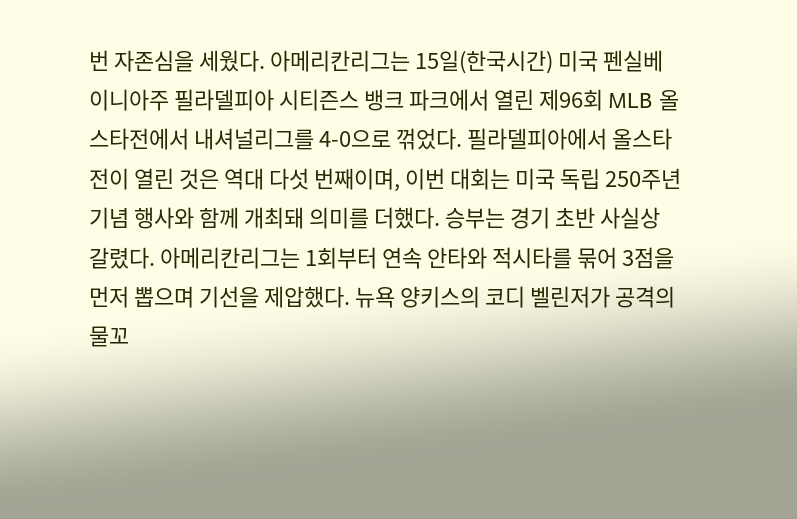번 자존심을 세웠다. 아메리칸리그는 15일(한국시간) 미국 펜실베이니아주 필라델피아 시티즌스 뱅크 파크에서 열린 제96회 MLB 올스타전에서 내셔널리그를 4-0으로 꺾었다. 필라델피아에서 올스타전이 열린 것은 역대 다섯 번째이며, 이번 대회는 미국 독립 250주년 기념 행사와 함께 개최돼 의미를 더했다. 승부는 경기 초반 사실상 갈렸다. 아메리칸리그는 1회부터 연속 안타와 적시타를 묶어 3점을 먼저 뽑으며 기선을 제압했다. 뉴욕 양키스의 코디 벨린저가 공격의 물꼬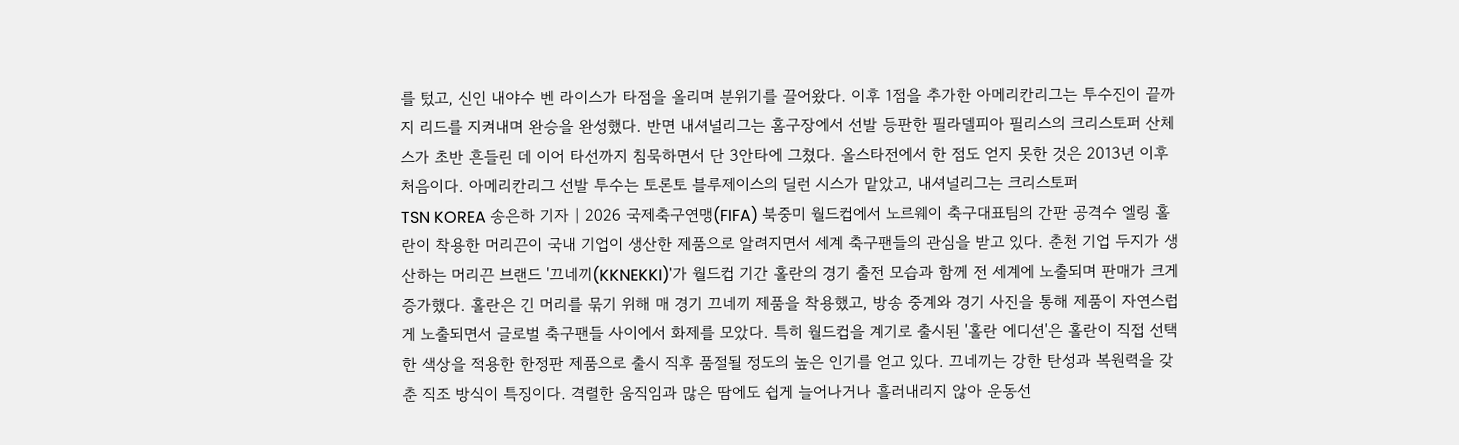를 텄고, 신인 내야수 벤 라이스가 타점을 올리며 분위기를 끌어왔다. 이후 1점을 추가한 아메리칸리그는 투수진이 끝까지 리드를 지켜내며 완승을 완성했다. 반면 내셔널리그는 홈구장에서 선발 등판한 필라델피아 필리스의 크리스토퍼 산체스가 초반 흔들린 데 이어 타선까지 침묵하면서 단 3안타에 그쳤다. 올스타전에서 한 점도 얻지 못한 것은 2013년 이후 처음이다. 아메리칸리그 선발 투수는 토론토 블루제이스의 딜런 시스가 맡았고, 내셔널리그는 크리스토퍼
TSN KOREA 송은하 기자 | 2026 국제축구연맹(FIFA) 북중미 월드컵에서 노르웨이 축구대표팀의 간판 공격수 엘링 홀란이 착용한 머리끈이 국내 기업이 생산한 제품으로 알려지면서 세계 축구팬들의 관심을 받고 있다. 춘천 기업 두지가 생산하는 머리끈 브랜드 '끄네끼(KKNEKKI)'가 월드컵 기간 홀란의 경기 출전 모습과 함께 전 세계에 노출되며 판매가 크게 증가했다. 홀란은 긴 머리를 묶기 위해 매 경기 끄네끼 제품을 착용했고, 방송 중계와 경기 사진을 통해 제품이 자연스럽게 노출되면서 글로벌 축구팬들 사이에서 화제를 모았다. 특히 월드컵을 계기로 출시된 '홀란 에디션'은 홀란이 직접 선택한 색상을 적용한 한정판 제품으로 출시 직후 품절될 정도의 높은 인기를 얻고 있다. 끄네끼는 강한 탄성과 복원력을 갖춘 직조 방식이 특징이다. 격렬한 움직임과 많은 땀에도 쉽게 늘어나거나 흘러내리지 않아 운동선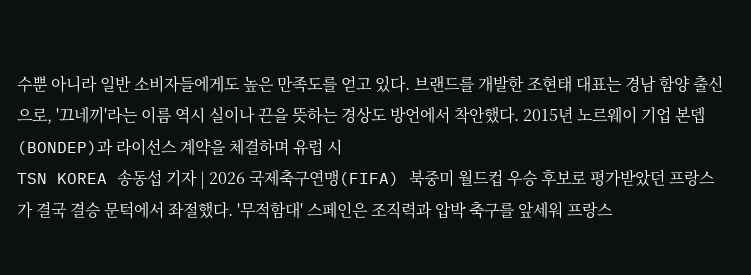수뿐 아니라 일반 소비자들에게도 높은 만족도를 얻고 있다. 브랜드를 개발한 조현태 대표는 경남 함양 출신으로, '끄네끼'라는 이름 역시 실이나 끈을 뜻하는 경상도 방언에서 착안했다. 2015년 노르웨이 기업 본뎁(BONDEP)과 라이선스 계약을 체결하며 유럽 시
TSN KOREA 송동섭 기자 | 2026 국제축구연맹(FIFA) 북중미 월드컵 우승 후보로 평가받았던 프랑스가 결국 결승 문턱에서 좌절했다. '무적함대' 스페인은 조직력과 압박 축구를 앞세워 프랑스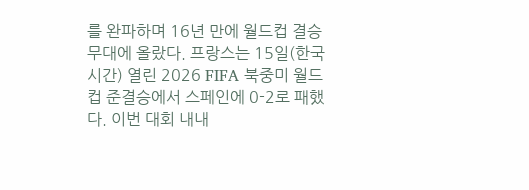를 완파하며 16년 만에 월드컵 결승 무대에 올랐다. 프랑스는 15일(한국시간) 열린 2026 FIFA 북중미 월드컵 준결승에서 스페인에 0-2로 패했다. 이번 대회 내내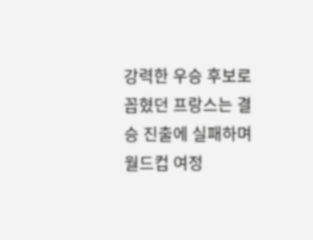강력한 우승 후보로 꼽혔던 프랑스는 결승 진출에 실패하며 월드컵 여정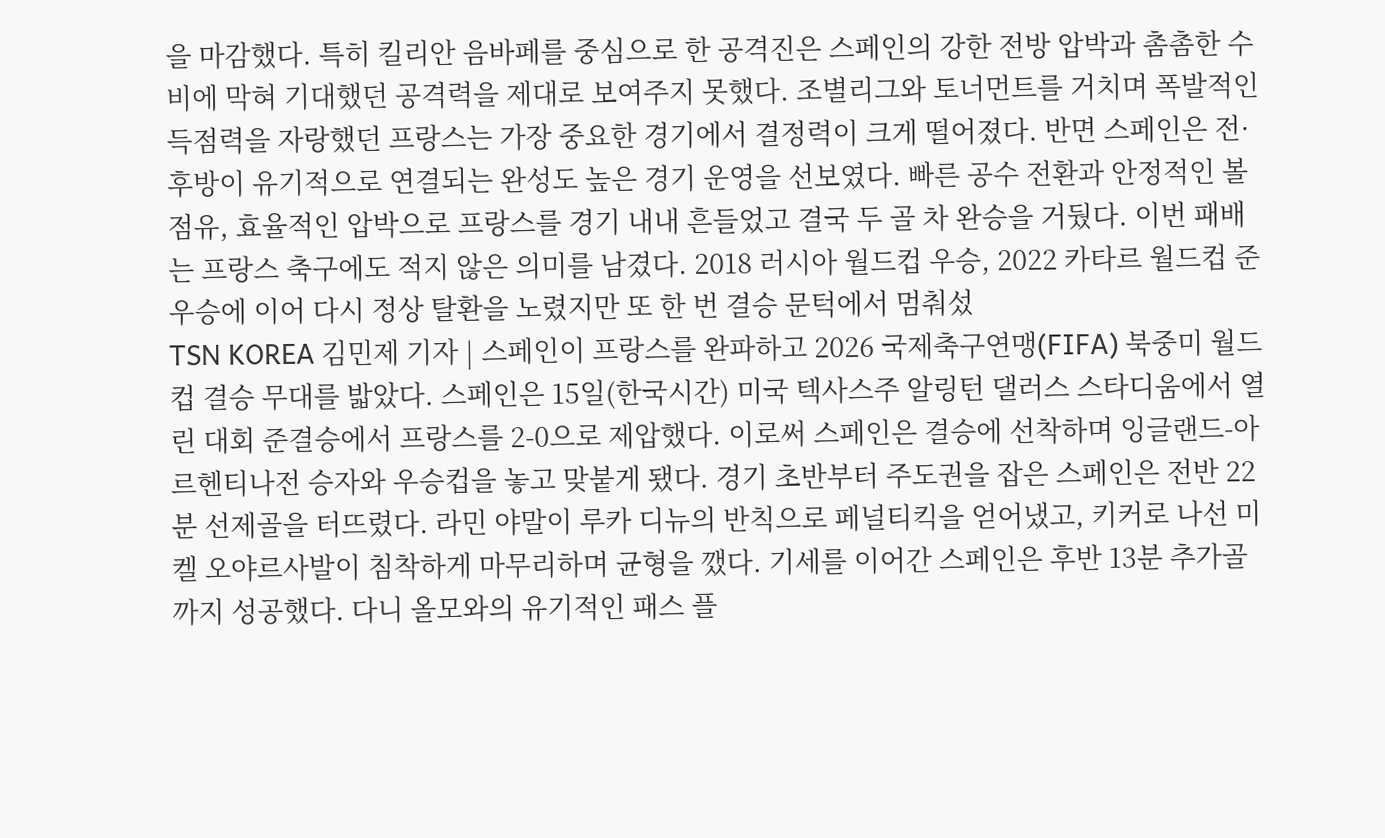을 마감했다. 특히 킬리안 음바페를 중심으로 한 공격진은 스페인의 강한 전방 압박과 촘촘한 수비에 막혀 기대했던 공격력을 제대로 보여주지 못했다. 조별리그와 토너먼트를 거치며 폭발적인 득점력을 자랑했던 프랑스는 가장 중요한 경기에서 결정력이 크게 떨어졌다. 반면 스페인은 전·후방이 유기적으로 연결되는 완성도 높은 경기 운영을 선보였다. 빠른 공수 전환과 안정적인 볼 점유, 효율적인 압박으로 프랑스를 경기 내내 흔들었고 결국 두 골 차 완승을 거뒀다. 이번 패배는 프랑스 축구에도 적지 않은 의미를 남겼다. 2018 러시아 월드컵 우승, 2022 카타르 월드컵 준우승에 이어 다시 정상 탈환을 노렸지만 또 한 번 결승 문턱에서 멈춰섰
TSN KOREA 김민제 기자 | 스페인이 프랑스를 완파하고 2026 국제축구연맹(FIFA) 북중미 월드컵 결승 무대를 밟았다. 스페인은 15일(한국시간) 미국 텍사스주 알링턴 댈러스 스타디움에서 열린 대회 준결승에서 프랑스를 2-0으로 제압했다. 이로써 스페인은 결승에 선착하며 잉글랜드-아르헨티나전 승자와 우승컵을 놓고 맞붙게 됐다. 경기 초반부터 주도권을 잡은 스페인은 전반 22분 선제골을 터뜨렸다. 라민 야말이 루카 디뉴의 반칙으로 페널티킥을 얻어냈고, 키커로 나선 미켈 오야르사발이 침착하게 마무리하며 균형을 깼다. 기세를 이어간 스페인은 후반 13분 추가골까지 성공했다. 다니 올모와의 유기적인 패스 플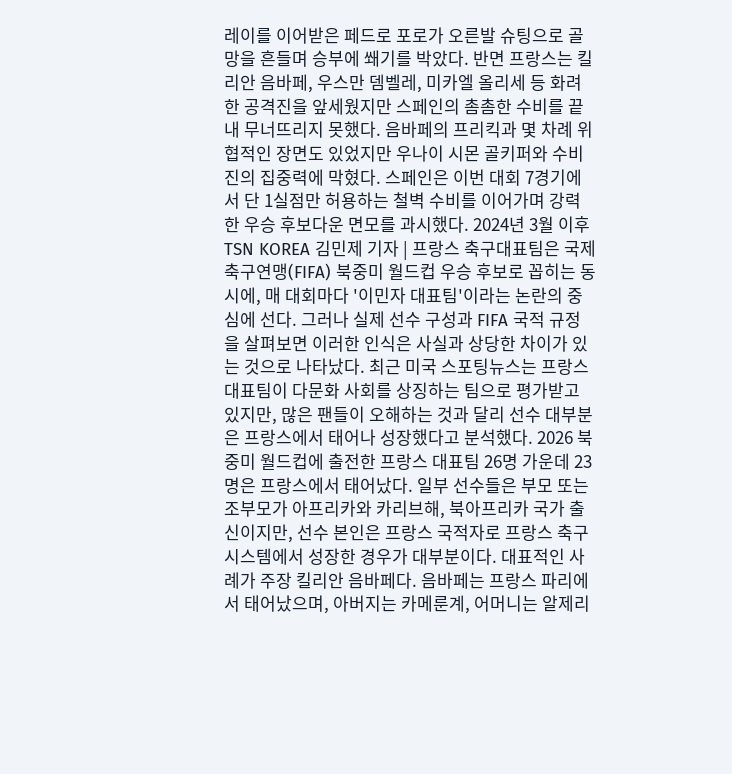레이를 이어받은 페드로 포로가 오른발 슈팅으로 골망을 흔들며 승부에 쐐기를 박았다. 반면 프랑스는 킬리안 음바페, 우스만 뎀벨레, 미카엘 올리세 등 화려한 공격진을 앞세웠지만 스페인의 촘촘한 수비를 끝내 무너뜨리지 못했다. 음바페의 프리킥과 몇 차례 위협적인 장면도 있었지만 우나이 시몬 골키퍼와 수비진의 집중력에 막혔다. 스페인은 이번 대회 7경기에서 단 1실점만 허용하는 철벽 수비를 이어가며 강력한 우승 후보다운 면모를 과시했다. 2024년 3월 이후
TSN KOREA 김민제 기자 | 프랑스 축구대표팀은 국제축구연맹(FIFA) 북중미 월드컵 우승 후보로 꼽히는 동시에, 매 대회마다 '이민자 대표팀'이라는 논란의 중심에 선다. 그러나 실제 선수 구성과 FIFA 국적 규정을 살펴보면 이러한 인식은 사실과 상당한 차이가 있는 것으로 나타났다. 최근 미국 스포팅뉴스는 프랑스 대표팀이 다문화 사회를 상징하는 팀으로 평가받고 있지만, 많은 팬들이 오해하는 것과 달리 선수 대부분은 프랑스에서 태어나 성장했다고 분석했다. 2026 북중미 월드컵에 출전한 프랑스 대표팀 26명 가운데 23명은 프랑스에서 태어났다. 일부 선수들은 부모 또는 조부모가 아프리카와 카리브해, 북아프리카 국가 출신이지만, 선수 본인은 프랑스 국적자로 프랑스 축구 시스템에서 성장한 경우가 대부분이다. 대표적인 사례가 주장 킬리안 음바페다. 음바페는 프랑스 파리에서 태어났으며, 아버지는 카메룬계, 어머니는 알제리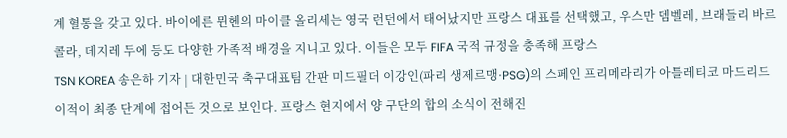계 혈통을 갖고 있다. 바이에른 뮌헨의 마이클 올리세는 영국 런던에서 태어났지만 프랑스 대표를 선택했고, 우스만 뎀벨레, 브래들리 바르콜라, 데지레 두에 등도 다양한 가족적 배경을 지니고 있다. 이들은 모두 FIFA 국적 규정을 충족해 프랑스
TSN KOREA 송은하 기자 | 대한민국 축구대표팀 간판 미드필더 이강인(파리 생제르맹·PSG)의 스페인 프리메라리가 아틀레티코 마드리드 이적이 최종 단계에 접어든 것으로 보인다. 프랑스 현지에서 양 구단의 합의 소식이 전해진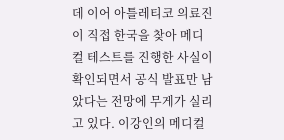데 이어 아틀레티코 의료진이 직접 한국을 찾아 메디컬 테스트를 진행한 사실이 확인되면서 공식 발표만 남았다는 전망에 무게가 실리고 있다. 이강인의 메디컬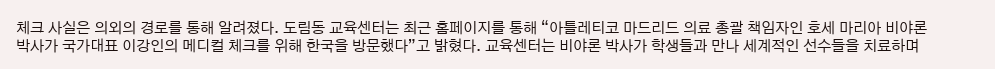체크 사실은 의외의 경로를 통해 알려졌다. 도림동 교육센터는 최근 홈페이지를 통해 “아틀레티코 마드리드 의료 총괄 책임자인 호세 마리아 비야론 박사가 국가대표 이강인의 메디컬 체크를 위해 한국을 방문했다”고 밝혔다. 교육센터는 비야론 박사가 학생들과 만나 세계적인 선수들을 치료하며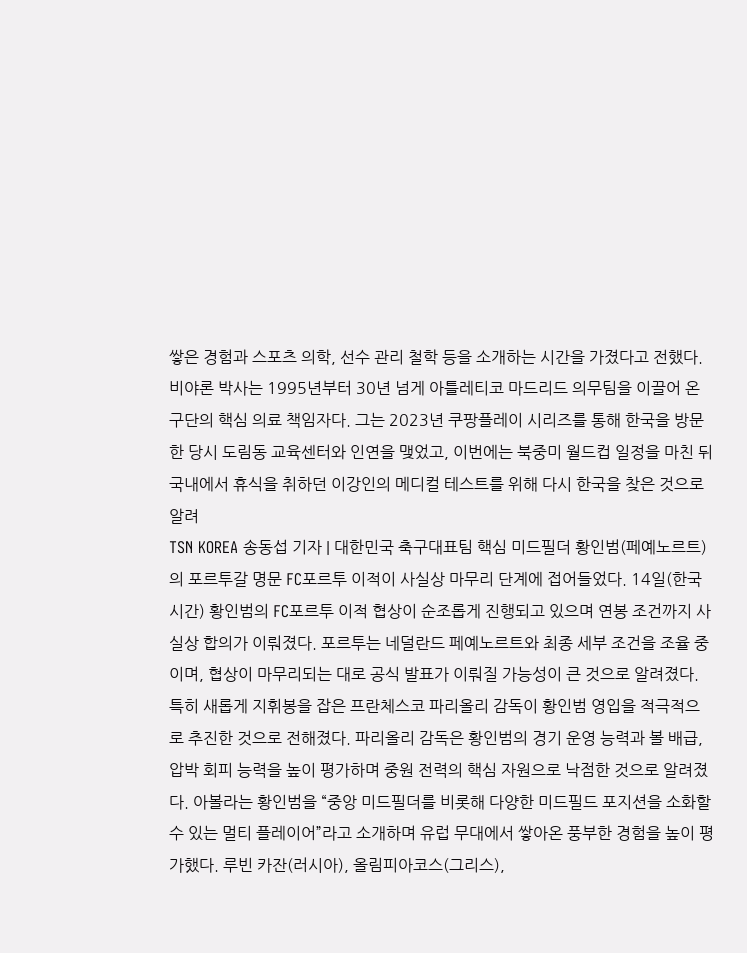쌓은 경험과 스포츠 의학, 선수 관리 철학 등을 소개하는 시간을 가졌다고 전했다. 비야론 박사는 1995년부터 30년 넘게 아틀레티코 마드리드 의무팀을 이끌어 온 구단의 핵심 의료 책임자다. 그는 2023년 쿠팡플레이 시리즈를 통해 한국을 방문한 당시 도림동 교육센터와 인연을 맺었고, 이번에는 북중미 월드컵 일정을 마친 뒤 국내에서 휴식을 취하던 이강인의 메디컬 테스트를 위해 다시 한국을 찾은 것으로 알려
TSN KOREA 송동섭 기자 | 대한민국 축구대표팀 핵심 미드필더 황인범(페예노르트)의 포르투갈 명문 FC포르투 이적이 사실상 마무리 단계에 접어들었다. 14일(한국시간) 황인범의 FC포르투 이적 협상이 순조롭게 진행되고 있으며 연봉 조건까지 사실상 합의가 이뤄졌다. 포르투는 네덜란드 페예노르트와 최종 세부 조건을 조율 중이며, 협상이 마무리되는 대로 공식 발표가 이뤄질 가능성이 큰 것으로 알려졌다. 특히 새롭게 지휘봉을 잡은 프란체스코 파리올리 감독이 황인범 영입을 적극적으로 추진한 것으로 전해졌다. 파리올리 감독은 황인범의 경기 운영 능력과 볼 배급, 압박 회피 능력을 높이 평가하며 중원 전력의 핵심 자원으로 낙점한 것으로 알려졌다. 아볼라는 황인범을 “중앙 미드필더를 비롯해 다양한 미드필드 포지션을 소화할 수 있는 멀티 플레이어”라고 소개하며 유럽 무대에서 쌓아온 풍부한 경험을 높이 평가했다. 루빈 카잔(러시아), 올림피아코스(그리스),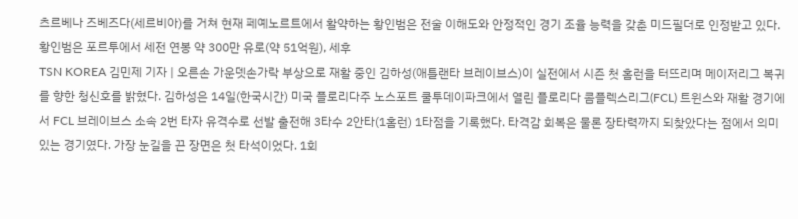츠르베나 즈베즈다(세르비아)를 거쳐 현재 페예노르트에서 활약하는 황인범은 전술 이해도와 안정적인 경기 조율 능력을 갖춘 미드필더로 인정받고 있다. 황인범은 포르투에서 세전 연봉 약 300만 유로(약 51억원), 세후
TSN KOREA 김민제 기자 | 오른손 가운뎃손가락 부상으로 재활 중인 김하성(애틀랜타 브레이브스)이 실전에서 시즌 첫 홈런을 터뜨리며 메이저리그 복귀를 향한 청신호를 밝혔다. 김하성은 14일(한국시간) 미국 플로리다주 노스포트 쿨투데이파크에서 열린 플로리다 콤플렉스리그(FCL) 트윈스와 재활 경기에서 FCL 브레이브스 소속 2번 타자 유격수로 선발 출전해 3타수 2안타(1홈런) 1타점을 기록했다. 타격감 회복은 물론 장타력까지 되찾았다는 점에서 의미 있는 경기였다. 가장 눈길을 끈 장면은 첫 타석이었다. 1회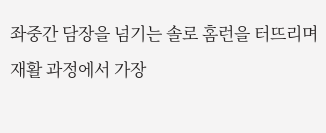좌중간 담장을 넘기는 솔로 홈런을 터뜨리며 재활 과정에서 가장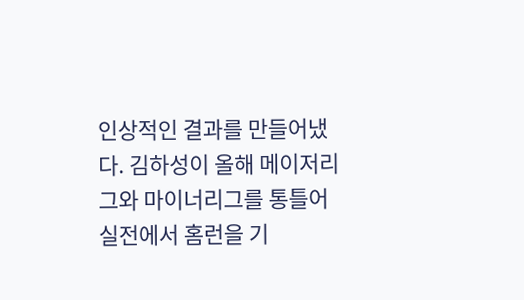인상적인 결과를 만들어냈다. 김하성이 올해 메이저리그와 마이너리그를 통틀어 실전에서 홈런을 기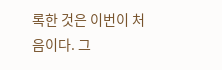록한 것은 이번이 처음이다. 그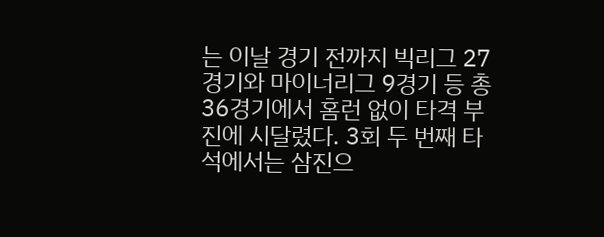는 이날 경기 전까지 빅리그 27경기와 마이너리그 9경기 등 총 36경기에서 홈런 없이 타격 부진에 시달렸다. 3회 두 번째 타석에서는 삼진으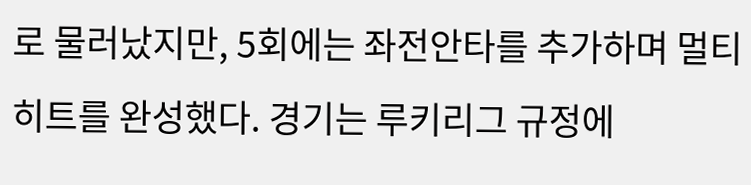로 물러났지만, 5회에는 좌전안타를 추가하며 멀티히트를 완성했다. 경기는 루키리그 규정에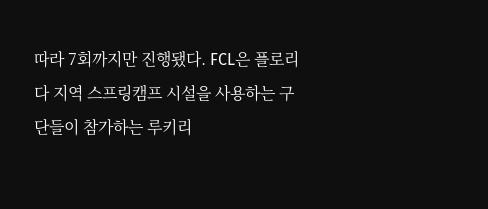따라 7회까지만 진행됐다. FCL은 플로리다 지역 스프링캠프 시설을 사용하는 구단들이 참가하는 루키리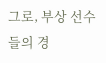그로, 부상 선수들의 경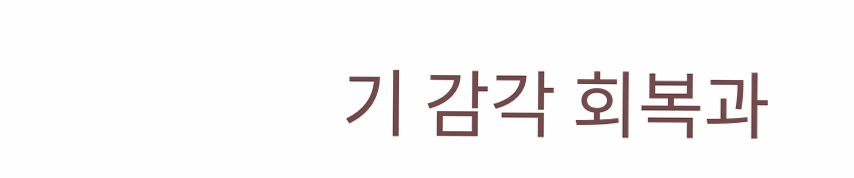기 감각 회복과